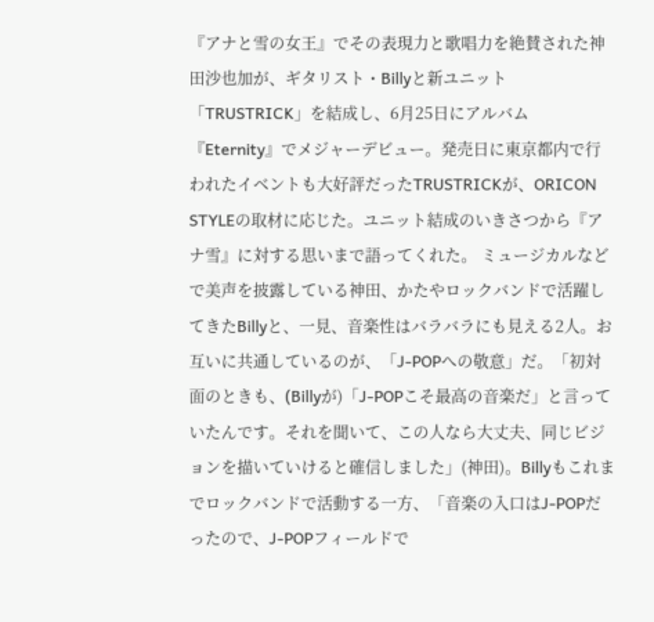『アナと雪の女王』でその表現力と歌唱力を絶賛された神田沙也加が、ギタリスト・Billyと新ユニット「TRUSTRICK」を結成し、6月25日にアルバム『Eternity』でメジャーデビュー。発売日に東京都内で行われたイベントも大好評だったTRUSTRICKが、ORICON STYLEの取材に応じた。ユニット結成のいきさつから『アナ雪』に対する思いまで語ってくれた。 ミュージカルなどで美声を披露している神田、かたやロックバンドで活躍してきたBillyと、一見、音楽性はバラバラにも見える2人。お互いに共通しているのが、「J-POPへの敬意」だ。「初対面のときも、(Billyが)「J-POPこそ最高の音楽だ」と言っていたんです。それを聞いて、この人なら大丈夫、同じビジョンを描いていけると確信しました」(神田)。Billyもこれまでロックバンドで活動する一方、「音楽の入口はJ-POPだったので、J-POPフィールドで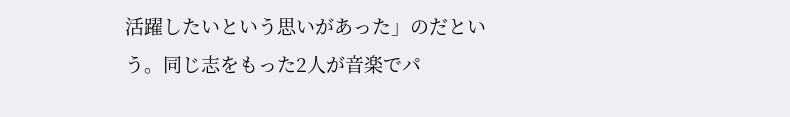活躍したいという思いがあった」のだという。同じ志をもった2人が音楽でパ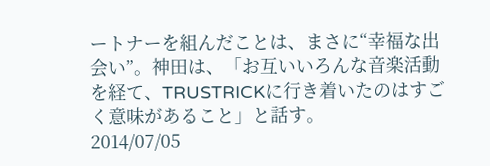ートナーを組んだことは、まさに“幸福な出会い”。神田は、「お互いいろんな音楽活動を経て、TRUSTRICKに行き着いたのはすごく意味があること」と話す。
2014/07/05